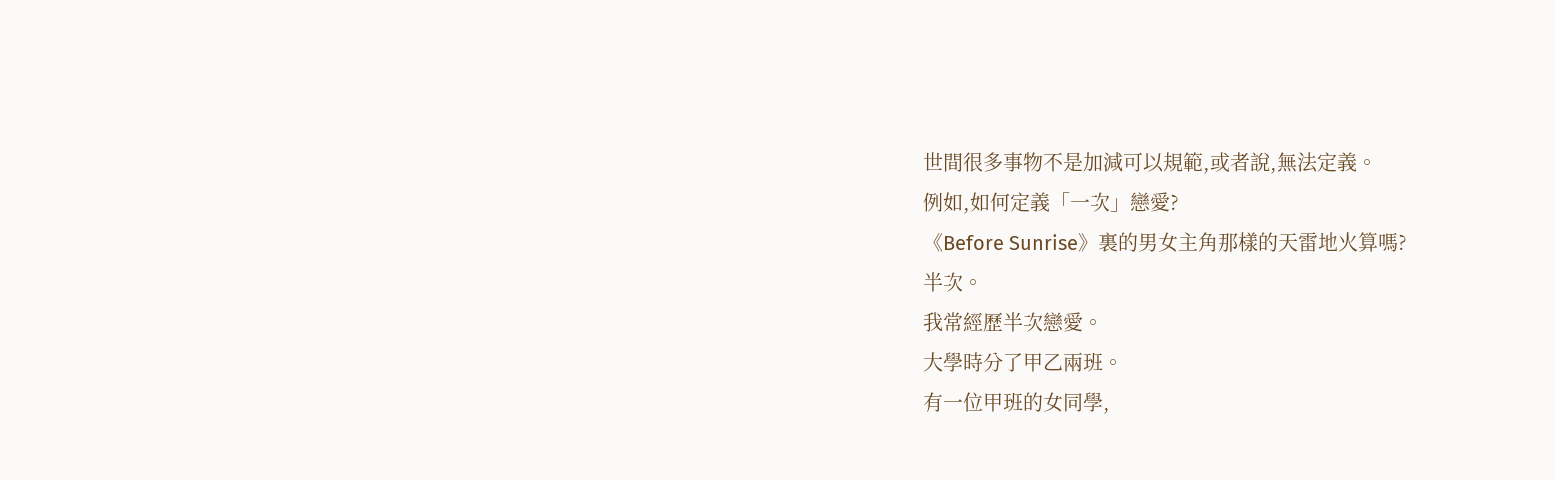世間很多事物不是加減可以規範,或者說,無法定義。
例如,如何定義「一次」戀愛?
《Before Sunrise》裏的男女主角那樣的天雷地火算嗎?
半次。
我常經歷半次戀愛。
大學時分了甲乙兩班。
有一位甲班的女同學,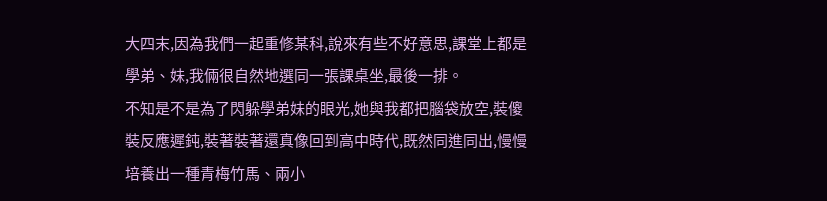大四末,因為我們一起重修某科,說來有些不好意思,課堂上都是學弟、妹,我倆很自然地選同一張課桌坐,最後一排。
不知是不是為了閃躲學弟妹的眼光,她與我都把腦袋放空,裝傻裝反應遲鈍,裝著裝著還真像回到高中時代,既然同進同出,慢慢培養出一種青梅竹馬、兩小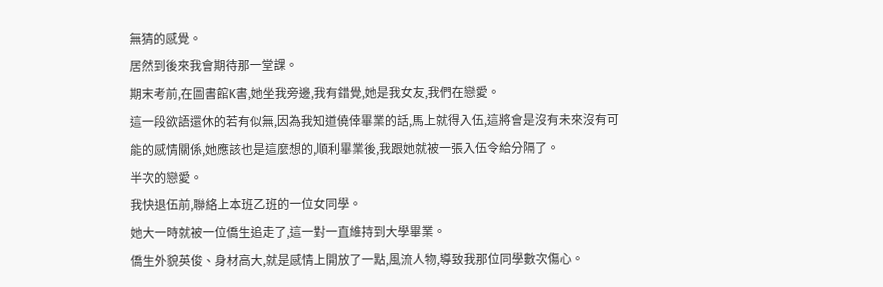無猜的感覺。
居然到後來我會期待那一堂課。
期末考前,在圖書館K書,她坐我旁邊,我有錯覺,她是我女友,我們在戀愛。
這一段欲語還休的若有似無,因為我知道僥倖畢業的話,馬上就得入伍,這將會是沒有未來沒有可能的感情關係,她應該也是這麼想的,順利畢業後,我跟她就被一張入伍令給分隔了。
半次的戀愛。
我快退伍前,聯絡上本班乙班的一位女同學。
她大一時就被一位僑生追走了,這一對一直維持到大學畢業。
僑生外貌英俊、身材高大,就是感情上開放了一點,風流人物,導致我那位同學數次傷心。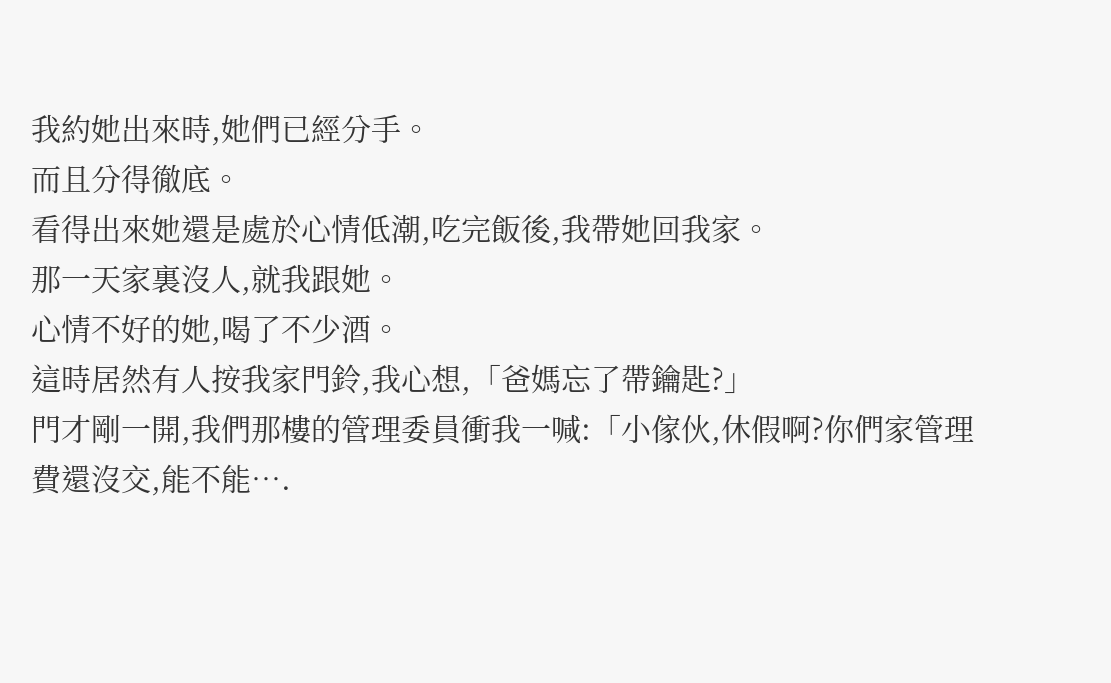我約她出來時,她們已經分手。
而且分得徹底。
看得出來她還是處於心情低潮,吃完飯後,我帶她回我家。
那一天家裏沒人,就我跟她。
心情不好的她,喝了不少酒。
這時居然有人按我家門鈴,我心想,「爸媽忘了帶鑰匙?」
門才剛一開,我們那樓的管理委員衝我一喊:「小傢伙,休假啊?你們家管理費還沒交,能不能….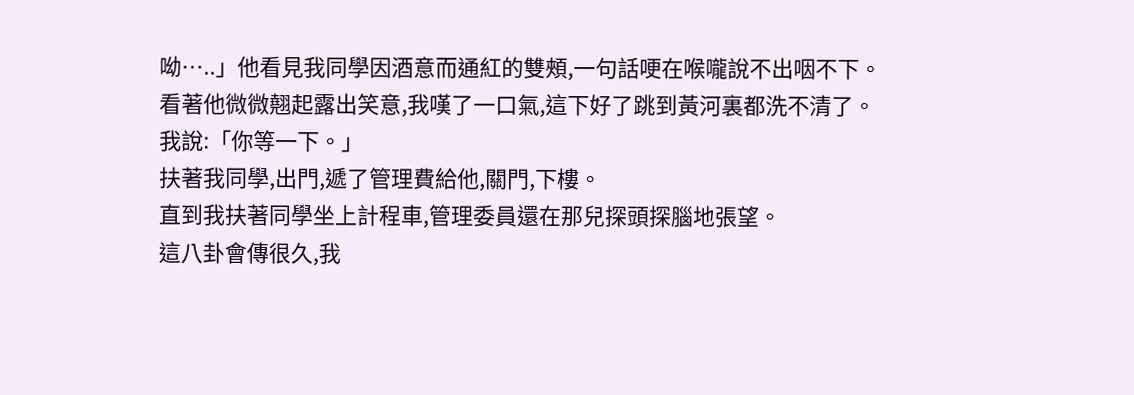呦…..」他看見我同學因酒意而通紅的雙頰,一句話哽在喉嚨說不出咽不下。
看著他微微翹起露出笑意,我嘆了一口氣,這下好了跳到黃河裏都洗不清了。
我說:「你等一下。」
扶著我同學,出門,遞了管理費給他,關門,下樓。
直到我扶著同學坐上計程車,管理委員還在那兒探頭探腦地張望。
這八卦會傳很久,我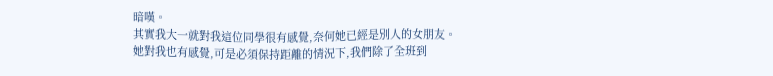暗嘆。
其實我大一就對我這位同學很有感覺,奈何她已經是別人的女朋友。
她對我也有感覺,可是必須保持距離的情況下,我們除了全班到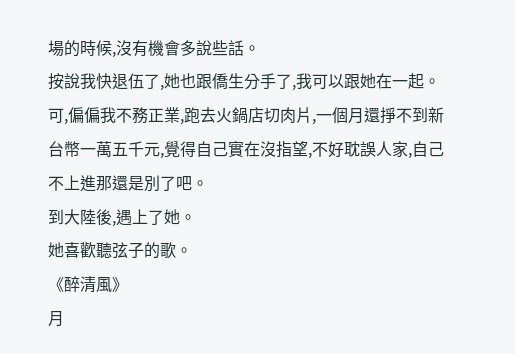場的時候,沒有機會多說些話。
按說我快退伍了,她也跟僑生分手了,我可以跟她在一起。
可,偏偏我不務正業,跑去火鍋店切肉片,一個月還掙不到新台幣一萬五千元,覺得自己實在沒指望,不好耽誤人家,自己不上進那還是別了吧。
到大陸後,遇上了她。
她喜歡聽弦子的歌。
《醉清風》
月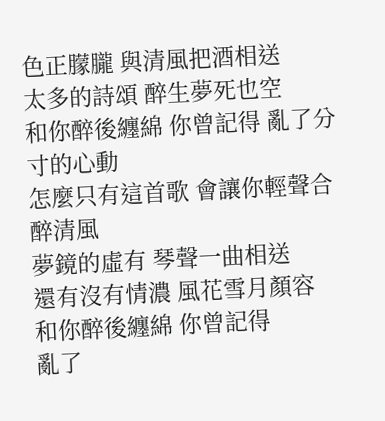色正朦朧 與清風把酒相送
太多的詩頌 醉生夢死也空
和你醉後纏綿 你曾記得 亂了分寸的心動
怎麼只有這首歌 會讓你輕聲合
醉清風
夢鏡的虛有 琴聲一曲相送
還有沒有情濃 風花雪月顏容
和你醉後纏綿 你曾記得
亂了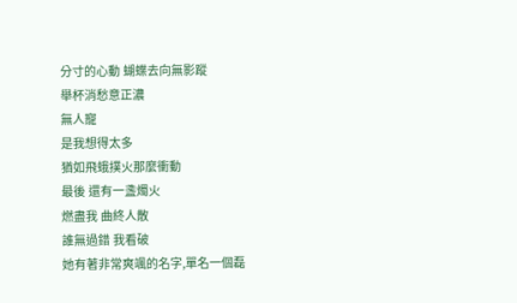分寸的心動 蝴蝶去向無影蹤
舉杯消愁意正濃
無人寵
是我想得太多
猶如飛蛾撲火那麼衝動
最後 還有一盞燭火
燃盡我 曲終人散
誰無過錯 我看破
她有著非常爽颯的名字,單名一個磊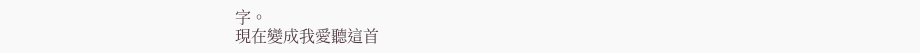字。
現在變成我愛聽這首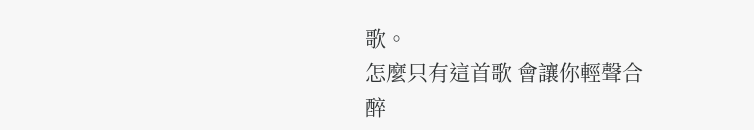歌。
怎麼只有這首歌 會讓你輕聲合
醉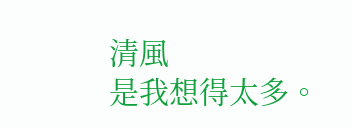清風
是我想得太多。